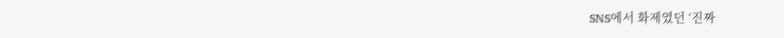SNS에서 화제였던 ‘진짜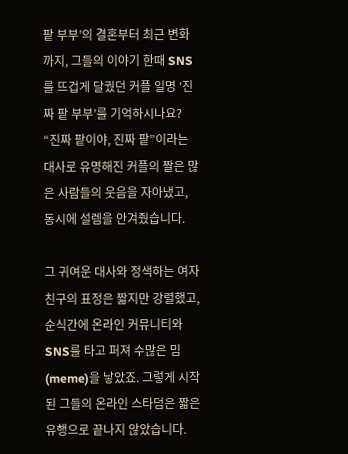팥 부부’의 결혼부터 최근 변화까지, 그들의 이야기 한때 SNS를 뜨겁게 달궜던 커플 일명 ‘진짜 팥 부부’를 기억하시나요? “진짜 팥이야, 진짜 팥”이라는 대사로 유명해진 커플의 짤은 많은 사람들의 웃음을 자아냈고, 동시에 설렘을 안겨줬습니다.

그 귀여운 대사와 정색하는 여자친구의 표정은 짧지만 강렬했고, 순식간에 온라인 커뮤니티와 SNS를 타고 퍼져 수많은 밈(meme)을 낳았죠. 그렇게 시작된 그들의 온라인 스타덤은 짧은 유행으로 끝나지 않았습니다.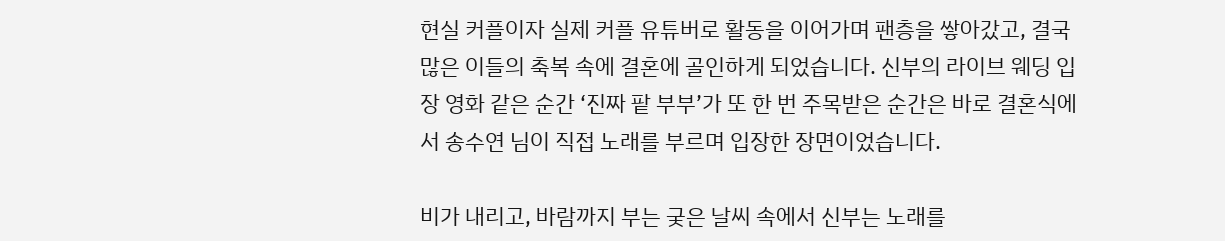현실 커플이자 실제 커플 유튜버로 활동을 이어가며 팬층을 쌓아갔고, 결국 많은 이들의 축복 속에 결혼에 골인하게 되었습니다. 신부의 라이브 웨딩 입장 영화 같은 순간 ‘진짜 팥 부부’가 또 한 번 주목받은 순간은 바로 결혼식에서 송수연 님이 직접 노래를 부르며 입장한 장면이었습니다.

비가 내리고, 바람까지 부는 궂은 날씨 속에서 신부는 노래를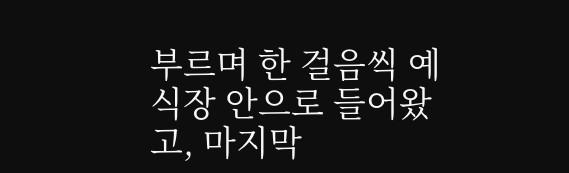부르며 한 걸음씩 예식장 안으로 들어왔고, 마지막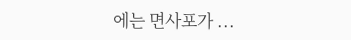에는 면사포가 ...